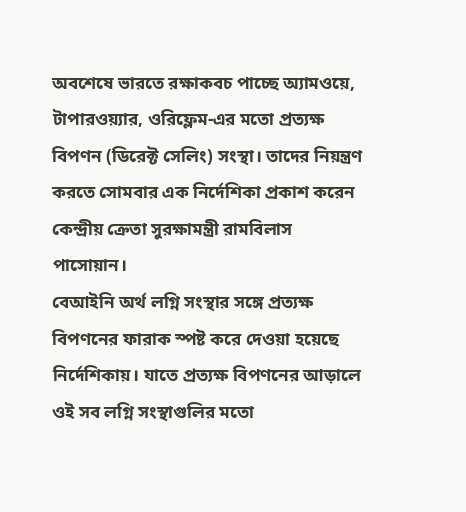অবশেষে ভারতে রক্ষাকবচ পাচ্ছে অ্যামওয়ে, টাপারওয়্যার, ওরিফ্লেম-এর মতো প্রত্যক্ষ বিপণন (ডিরেক্ট সেলিং) সংস্থা। তাদের নিয়ন্ত্রণ করতে সোমবার এক নির্দেশিকা প্রকাশ করেন কেন্দ্রীয় ক্রেতা সুরক্ষামন্ত্রী রামবিলাস পাসোয়ান।
বেআইনি অর্থ লগ্নি সংস্থার সঙ্গে প্রত্যক্ষ বিপণনের ফারাক স্পষ্ট করে দেওয়া হয়েছে নির্দেশিকায়। যাতে প্রত্যক্ষ বিপণনের আড়ালে ওই সব লগ্নি সংস্থাগুলির মতো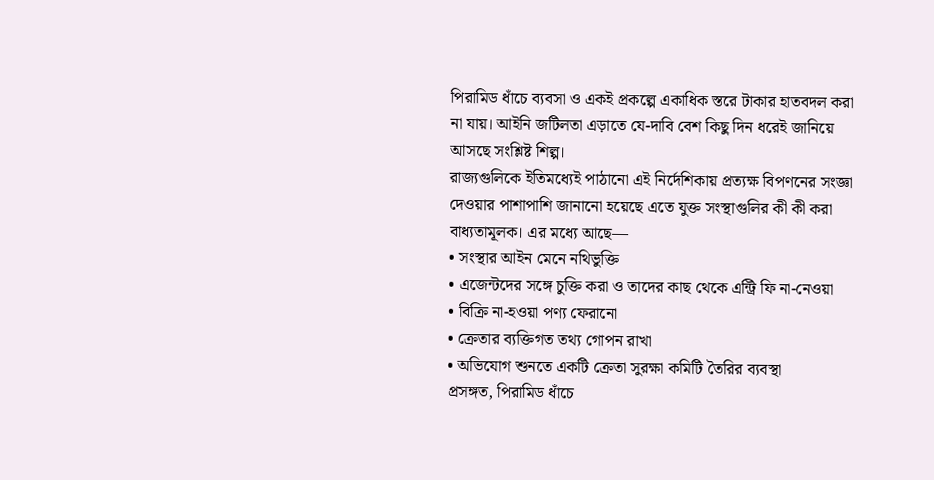পিরামিড ধাঁচে ব্যবসা ও একই প্রকল্পে একাধিক স্তরে টাকার হাতবদল করা না যায়। আইনি জটিলতা এড়াতে যে-দাবি বেশ কিছু দিন ধরেই জানিয়ে আসছে সংশ্লিষ্ট শিল্প।
রাজ্যগুলিকে ইতিমধ্যেই পাঠানো এই নির্দেশিকায় প্রত্যক্ষ বিপণনের সংজ্ঞা দেওয়ার পাশাপাশি জানানো হয়েছে এতে যুক্ত সংস্থাগুলির কী কী করা বাধ্যতামূলক। এর মধ্যে আছে—
• সংস্থার আইন মেনে নথিভুক্তি
• এজেন্টদের সঙ্গে চুক্তি করা ও তাদের কাছ থেকে এন্ট্রি ফি না-নেওয়া
• বিক্রি না-হওয়া পণ্য ফেরানো
• ক্রেতার ব্যক্তিগত তথ্য গোপন রাখা
• অভিযোগ শুনতে একটি ক্রেতা সুরক্ষা কমিটি তৈরির ব্যবস্থা
প্রসঙ্গত, পিরামিড ধাঁচে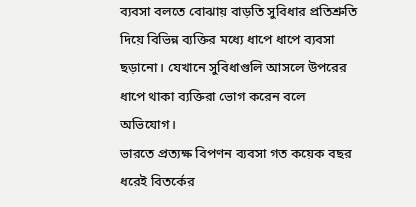ব্যবসা বলতে বোঝায় বাড়তি সুবিধার প্রতিশ্রুতি দিয়ে বিভিন্ন ব্যক্তির মধ্যে ধাপে ধাপে ব্যবসা ছড়ানো। যেখানে সুবিধাগুলি আসলে উপরের ধাপে থাকা ব্যক্তিরা ভোগ করেন বলে অভিযোগ।
ভারতে প্রত্যক্ষ বিপণন ব্যবসা গত কয়েক বছর ধরেই বিতর্কের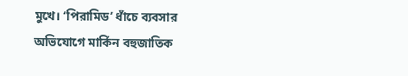মুখে। ‘পিরামিড’ ধাঁচে ব্যবসার অভিযোগে মার্কিন বহুজাতিক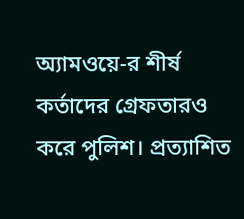অ্যামওয়ে-র শীর্ষ কর্তাদের গ্রেফতারও করে পুলিশ। প্রত্যাশিত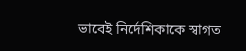ভাবেই নির্দেশিকাকে স্বাগত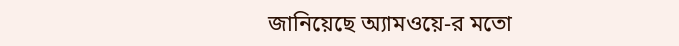জানিয়েছে অ্যামওয়ে-র মতো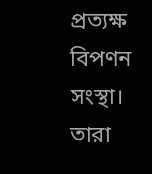প্রত্যক্ষ বিপণন সংস্থা। তারা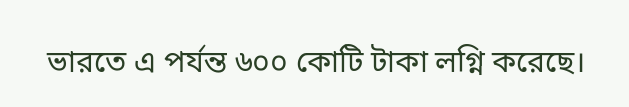ভারতে এ পর্যন্ত ৬০০ কোটি টাকা লগ্নি করেছে।